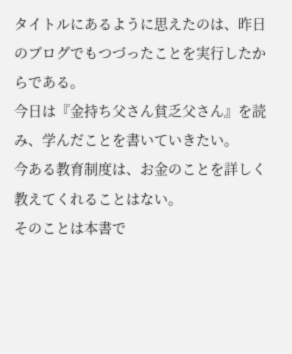タイトルにあるように思えたのは、昨日のブログでもつづったことを実行したからである。
今日は『金持ち父さん貧乏父さん』を読み、学んだことを書いていきたい。
今ある教育制度は、お金のことを詳しく教えてくれることはない。
そのことは本書で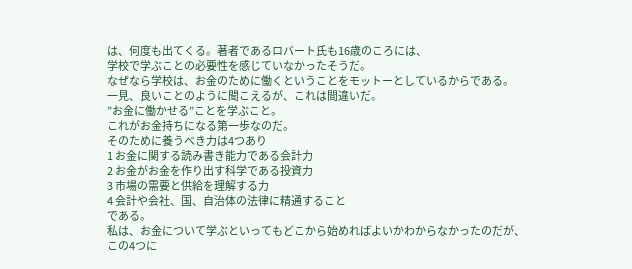は、何度も出てくる。著者であるロバート氏も16歳のころには、
学校で学ぶことの必要性を感じていなかったそうだ。
なぜなら学校は、お金のために働くということをモットーとしているからである。
一見、良いことのように聞こえるが、これは間違いだ。
”お金に働かせる”ことを学ぶこと。
これがお金持ちになる第一歩なのだ。
そのために養うべき力は4つあり
1 お金に関する読み書き能力である会計力
2 お金がお金を作り出す科学である投資力
3 市場の需要と供給を理解する力
4 会計や会社、国、自治体の法律に精通すること
である。
私は、お金について学ぶといってもどこから始めればよいかわからなかったのだが、
この4つに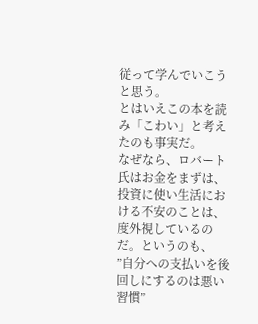従って学んでいこうと思う。
とはいえこの本を読み「こわい」と考えたのも事実だ。
なぜなら、ロバート氏はお金をまずは、投資に使い生活における不安のことは、
度外視しているのだ。というのも、
”自分への支払いを後回しにするのは悪い習慣”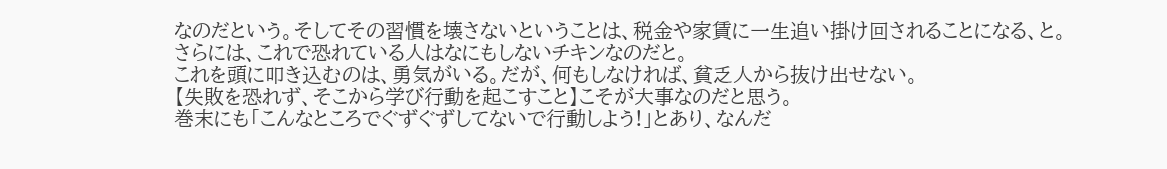なのだという。そしてその習慣を壊さないということは、税金や家賃に一生追い掛け回されることになる、と。
さらには、これで恐れている人はなにもしないチキンなのだと。
これを頭に叩き込むのは、勇気がいる。だが、何もしなければ、貧乏人から抜け出せない。
【失敗を恐れず、そこから学び行動を起こすこと】こそが大事なのだと思う。
巻末にも「こんなところでぐずぐずしてないで行動しよう!」とあり、なんだ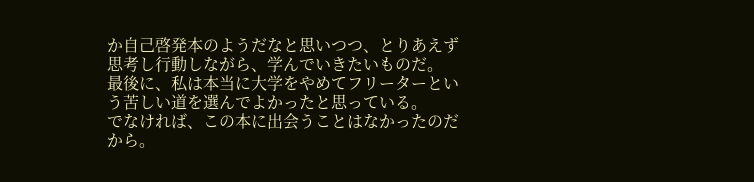か自己啓発本のようだなと思いつつ、とりあえず思考し行動しながら、学んでいきたいものだ。
最後に、私は本当に大学をやめてフリーターという苦しい道を選んでよかったと思っている。
でなければ、この本に出会うことはなかったのだから。